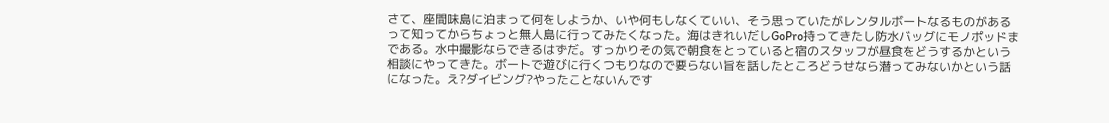さて、座間味島に泊まって何をしようか、いや何もしなくていい、そう思っていたがレンタルボートなるものがあるって知ってからちょっと無人島に行ってみたくなった。海はきれいだしGoPro持ってきたし防水バッグにモノポッドまである。水中撮影ならできるはずだ。すっかりその気で朝食をとっていると宿のスタッフが昼食をどうするかという相談にやってきた。ボートで遊びに行くつもりなので要らない旨を話したところどうせなら潜ってみないかという話になった。え?ダイビング?やったことないんです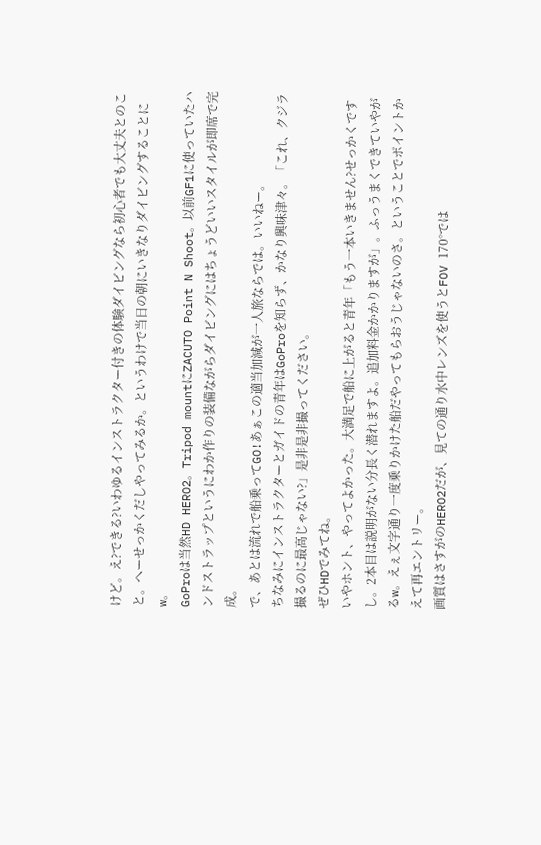けど。え?できる?いわゆるインストラクター付きの体験ダイビングなら初心者でも大丈夫とのこと。へーせっかくだしやってみるか。というわけで当日の朝にいきなりダイビングすることにw。
GoProは当然HD HERO2。Tripod mountにZACUTO Point N Shoot。以前GF1に使っていたハンドストラップというにわか作りの装備ながらダイビングにはちょうどいいスタイルが即席で完成。
で、あとは流れで船乗ってGO!あぁこの適当加減が一人旅ならでは。いいねー。
ちなみにインストラクターとガイドの青年はGoProを知らず、かなり興味津々。「これ、クジラ撮るのに最高じゃない?」是非是非撮ってください。
ぜひHDでみてね。
いやホント、やってよかった。大満足で船に上がると青年「もう一本いきません?せっかくですし。2本目は説明がない分長く潜れますよ。追加料金かかりますが」。ふっうまくできていやがるw。えぇ文字通り一度乗りかけた船だやってもらおうじゃないのさ。ということでポイントかえて再エントリー。
画質はさすがのHERO2だが、見ての通り水中レンズを使うとFOV 170°では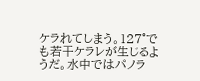ケラれてしまう。127°でも若干ケラレが生じるようだ。水中ではパノラ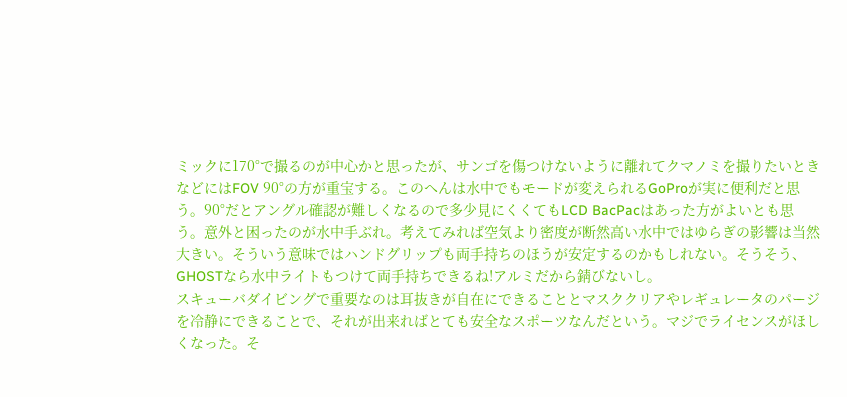ミックに170°で撮るのが中心かと思ったが、サンゴを傷つけないように離れてクマノミを撮りたいときなどにはFOV 90°の方が重宝する。このへんは水中でもモードが変えられるGoProが実に便利だと思う。90°だとアングル確認が難しくなるので多少見にくくてもLCD BacPacはあった方がよいとも思う。意外と困ったのが水中手ぶれ。考えてみれば空気より密度が断然高い水中ではゆらぎの影響は当然大きい。そういう意味ではハンドグリップも両手持ちのほうが安定するのかもしれない。そうそう、GHOSTなら水中ライトもつけて両手持ちできるね!アルミだから錆びないし。
スキューバダイビングで重要なのは耳抜きが自在にできることとマスククリアやレギュレータのパージを冷静にできることで、それが出来ればとても安全なスポーツなんだという。マジでライセンスがほしくなった。そ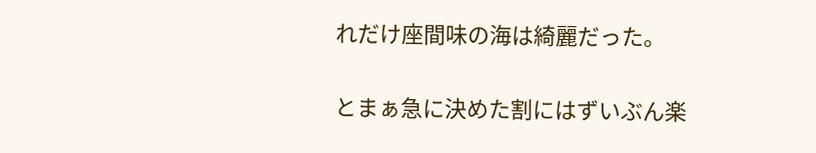れだけ座間味の海は綺麗だった。

とまぁ急に決めた割にはずいぶん楽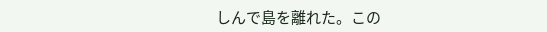しんで島を離れた。この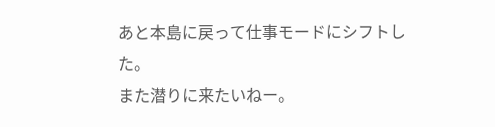あと本島に戻って仕事モードにシフトした。
また潜りに来たいねー。